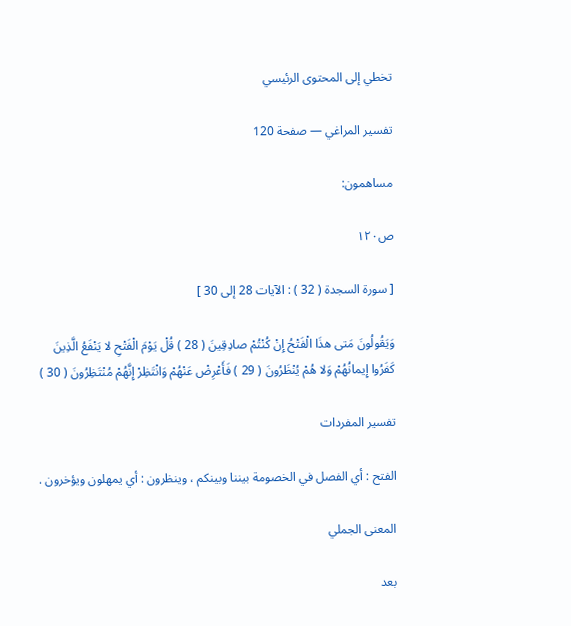تخطي إلى المحتوى الرئيسي

تفسير المراغي — صفحة 120

مساهمون:

ص١٢٠

[ سورة السجدة ( 32 ) : الآيات 28 إلى 30 ]

وَيَقُولُونَ مَتى هذَا الْفَتْحُ إِنْ كُنْتُمْ صادِقِينَ ( 28 ) قُلْ يَوْمَ الْفَتْحِ لا يَنْفَعُ الَّذِينَ كَفَرُوا إِيمانُهُمْ وَلا هُمْ يُنْظَرُونَ ( 29 ) فَأَعْرِضْ عَنْهُمْ وَانْتَظِرْ إِنَّهُمْ مُنْتَظِرُونَ ( 30 )

تفسير المفردات

الفتح : أي الفصل في الخصومة بيننا وبينكم ، وينظرون : أي يمهلون ويؤخرون .

المعنى الجملي

بعد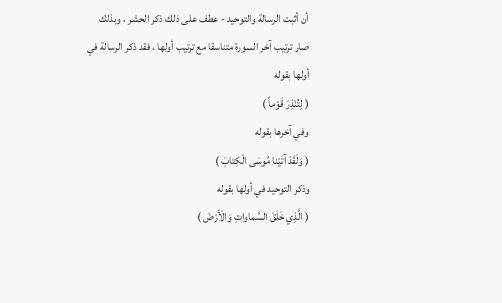أن أثبت الرسالة والتوحيد - عطف على ذلك ذكر الحشر ، وبذلك صار ترتيب آخر السورة متناسقا مع ترتيب أولها ، فقد ذكر الرسالة في أولها بقوله
( لِتُنْذِرَ قَوْماً )
وفي آخرها بقوله
( وَلَقَدْ آتَيْنا مُوسَى الْكِتابَ )
وذكر التوحيد في أولها بقوله
( الَّذِي خَلَقَ السَّماواتِ وَالْأَرْضَ )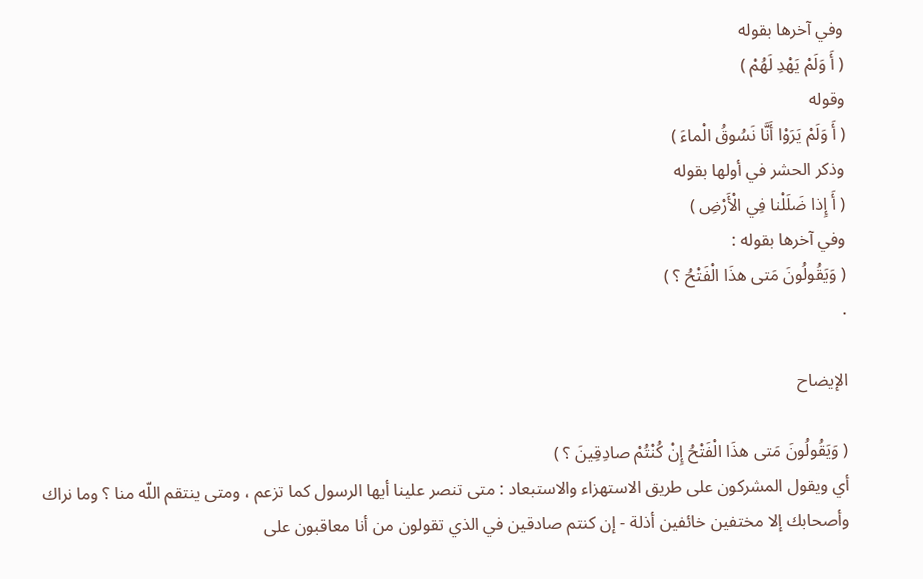وفي آخرها بقوله
( أَ وَلَمْ يَهْدِ لَهُمْ )
وقوله
( أَ وَلَمْ يَرَوْا أَنَّا نَسُوقُ الْماءَ )
وذكر الحشر في أولها بقوله
( أَ إِذا ضَلَلْنا فِي الْأَرْضِ )
وفي آخرها بقوله :
( وَيَقُولُونَ مَتى هذَا الْفَتْحُ ؟ )
.

الإيضاح

( وَيَقُولُونَ مَتى هذَا الْفَتْحُ إِنْ كُنْتُمْ صادِقِينَ ؟ )
أي ويقول المشركون على طريق الاستهزاء والاستبعاد : متى تنصر علينا أيها الرسول كما تزعم ، ومتى ينتقم اللّه منا ؟ وما نراك وأصحابك إلا مختفين خائفين أذلة - إن كنتم صادقين في الذي تقولون من أنا معاقبون على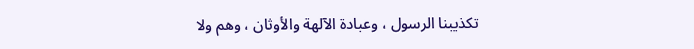تكذيبنا الرسول ، وعبادة الآلهة والأوثان ، وهم ولا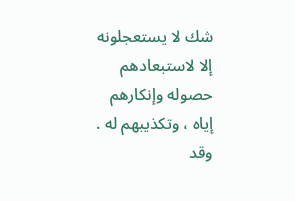شك لا يستعجلونه إلا لاستبعادهم حصوله وإنكارهم إياه ، وتكذيبهم له . وقد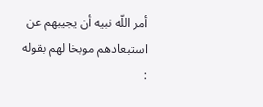أمر اللّه نبيه أن يجيبهم عن استبعادهم موبخا لهم بقوله :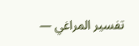تفسير المراغي —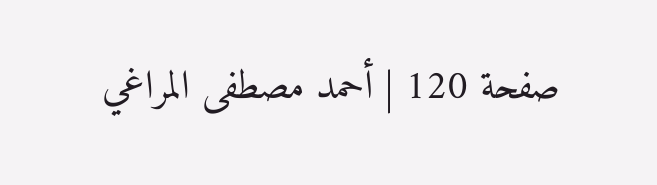صفحة 120 | أحمد مصطفى المراغي